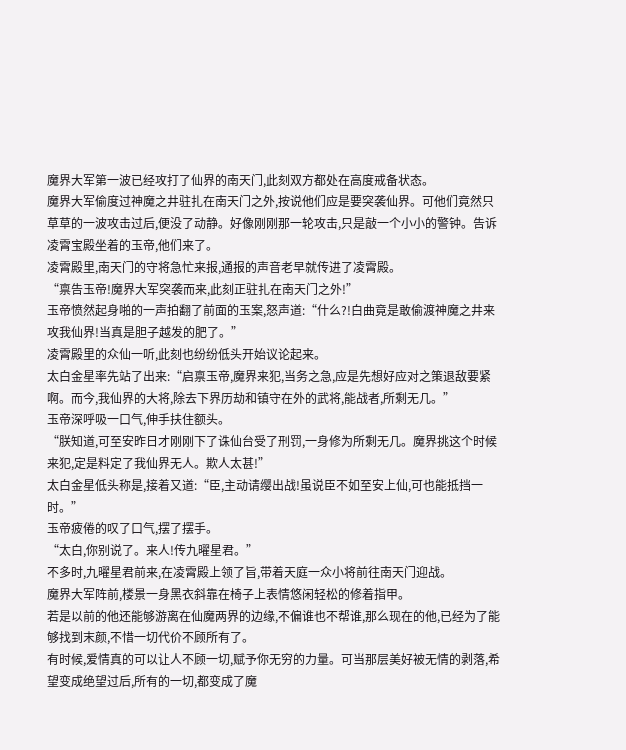魔界大军第一波已经攻打了仙界的南天门,此刻双方都处在高度戒备状态。
魔界大军偷度过神魔之井驻扎在南天门之外,按说他们应是要突袭仙界。可他们竟然只草草的一波攻击过后,便没了动静。好像刚刚那一轮攻击,只是敲一个小小的警钟。告诉凌霄宝殿坐着的玉帝,他们来了。
凌霄殿里,南天门的守将急忙来报,通报的声音老早就传进了凌霄殿。
“禀告玉帝!魔界大军突袭而来,此刻正驻扎在南天门之外!”
玉帝愤然起身啪的一声拍翻了前面的玉案,怒声道:“什么?!白曲竟是敢偷渡神魔之井来攻我仙界!当真是胆子越发的肥了。”
凌霄殿里的众仙一听,此刻也纷纷低头开始议论起来。
太白金星率先站了出来:“启禀玉帝,魔界来犯,当务之急,应是先想好应对之策退敌要紧啊。而今,我仙界的大将,除去下界历劫和镇守在外的武将,能战者,所剩无几。”
玉帝深呼吸一口气,伸手扶住额头。
“朕知道,可至安昨日才刚刚下了诛仙台受了刑罚,一身修为所剩无几。魔界挑这个时候来犯,定是料定了我仙界无人。欺人太甚!”
太白金星低头称是,接着又道:“臣,主动请缨出战!虽说臣不如至安上仙,可也能抵挡一时。”
玉帝疲倦的叹了口气,摆了摆手。
“太白,你别说了。来人!传九曜星君。”
不多时,九曜星君前来,在凌霄殿上领了旨,带着天庭一众小将前往南天门迎战。
魔界大军阵前,楼景一身黑衣斜靠在椅子上表情悠闲轻松的修着指甲。
若是以前的他还能够游离在仙魔两界的边缘,不偏谁也不帮谁,那么现在的他,已经为了能够找到末颜,不惜一切代价不顾所有了。
有时候,爱情真的可以让人不顾一切,赋予你无穷的力量。可当那层美好被无情的剥落,希望变成绝望过后,所有的一切,都变成了魔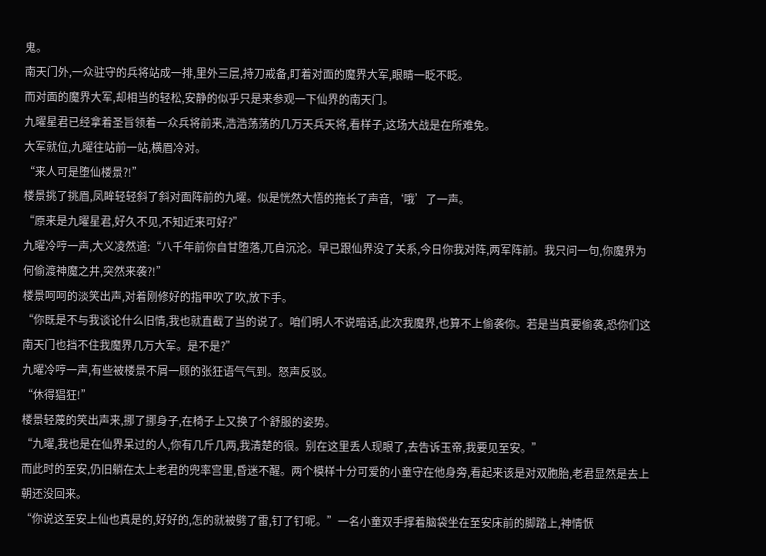鬼。
南天门外,一众驻守的兵将站成一排,里外三层,持刀戒备,盯着对面的魔界大军,眼睛一眨不眨。
而对面的魔界大军,却相当的轻松,安静的似乎只是来参观一下仙界的南天门。
九曜星君已经拿着圣旨领着一众兵将前来,浩浩荡荡的几万天兵天将,看样子,这场大战是在所难免。
大军就位,九曜往站前一站,横眉冷对。
“来人可是堕仙楼景?!”
楼景挑了挑眉,凤眸轻轻斜了斜对面阵前的九曜。似是恍然大悟的拖长了声音,‘哦’了一声。
“原来是九曜星君,好久不见,不知近来可好?”
九曜冷哼一声,大义凌然道:“八千年前你自甘堕落,兀自沉沦。早已跟仙界没了关系,今日你我对阵,两军阵前。我只问一句,你魔界为何偷渡神魔之井,突然来袭?!”
楼景呵呵的淡笑出声,对着刚修好的指甲吹了吹,放下手。
“你既是不与我谈论什么旧情,我也就直截了当的说了。咱们明人不说暗话,此次我魔界,也算不上偷袭你。若是当真要偷袭,恐你们这南天门也挡不住我魔界几万大军。是不是?”
九曜冷哼一声,有些被楼景不屑一顾的张狂语气气到。怒声反驳。
“休得猖狂!”
楼景轻蔑的笑出声来,挪了挪身子,在椅子上又换了个舒服的姿势。
“九曜,我也是在仙界呆过的人,你有几斤几两,我清楚的很。别在这里丢人现眼了,去告诉玉帝,我要见至安。”
而此时的至安,仍旧躺在太上老君的兜率宫里,昏迷不醒。两个模样十分可爱的小童守在他身旁,看起来该是对双胞胎,老君显然是去上朝还没回来。
“你说这至安上仙也真是的,好好的,怎的就被劈了雷,钉了钉呢。”一名小童双手撑着脑袋坐在至安床前的脚踏上,神情恹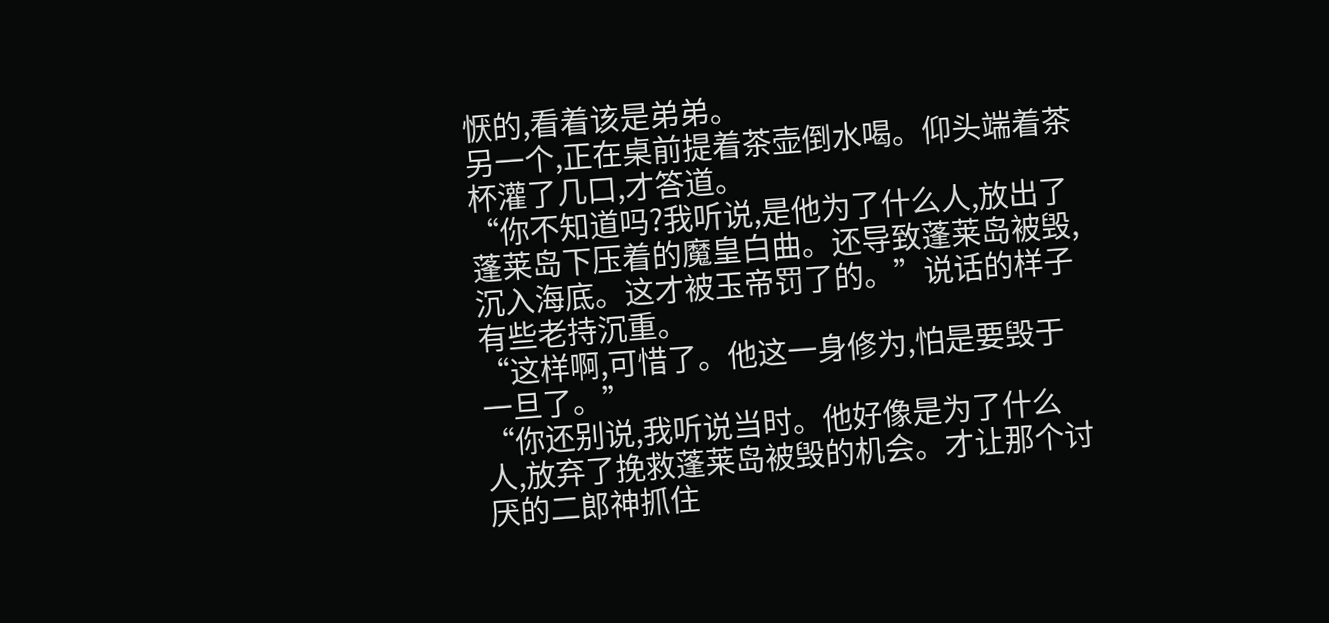恹的,看着该是弟弟。
另一个,正在桌前提着茶壶倒水喝。仰头端着茶杯灌了几口,才答道。
“你不知道吗?我听说,是他为了什么人,放出了蓬莱岛下压着的魔皇白曲。还导致蓬莱岛被毁,沉入海底。这才被玉帝罚了的。”说话的样子有些老持沉重。
“这样啊,可惜了。他这一身修为,怕是要毁于一旦了。”
“你还别说,我听说当时。他好像是为了什么人,放弃了挽救蓬莱岛被毁的机会。才让那个讨厌的二郎神抓住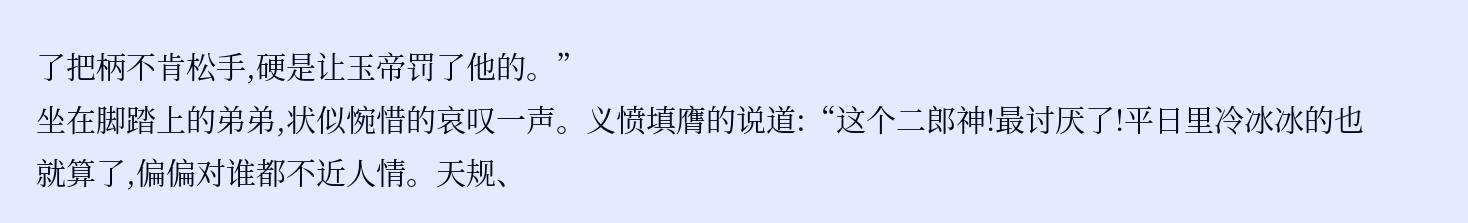了把柄不肯松手,硬是让玉帝罚了他的。”
坐在脚踏上的弟弟,状似惋惜的哀叹一声。义愤填膺的说道:“这个二郎神!最讨厌了!平日里冷冰冰的也就算了,偏偏对谁都不近人情。天规、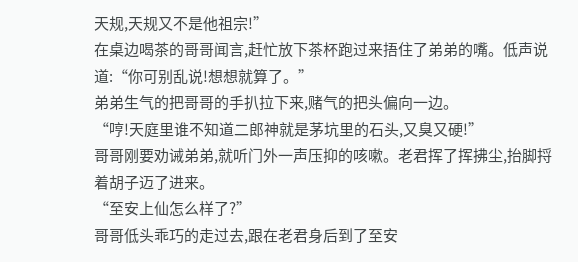天规,天规又不是他祖宗!”
在桌边喝茶的哥哥闻言,赶忙放下茶杯跑过来捂住了弟弟的嘴。低声说道:“你可别乱说!想想就算了。”
弟弟生气的把哥哥的手扒拉下来,赌气的把头偏向一边。
“哼!天庭里谁不知道二郎神就是茅坑里的石头,又臭又硬!”
哥哥刚要劝诫弟弟,就听门外一声压抑的咳嗽。老君挥了挥拂尘,抬脚捋着胡子迈了进来。
“至安上仙怎么样了?”
哥哥低头乖巧的走过去,跟在老君身后到了至安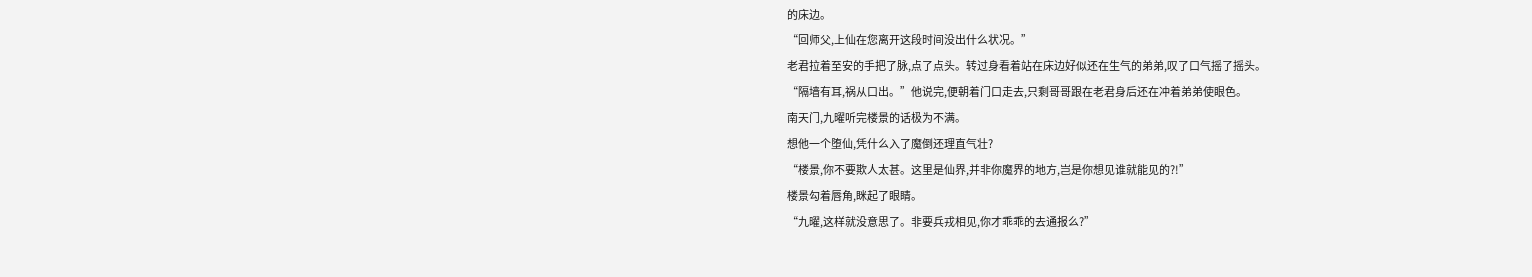的床边。
“回师父,上仙在您离开这段时间没出什么状况。”
老君拉着至安的手把了脉,点了点头。转过身看着站在床边好似还在生气的弟弟,叹了口气摇了摇头。
“隔墙有耳,祸从口出。”他说完,便朝着门口走去,只剩哥哥跟在老君身后还在冲着弟弟使眼色。
南天门,九曜听完楼景的话极为不满。
想他一个堕仙,凭什么入了魔倒还理直气壮?
“楼景,你不要欺人太甚。这里是仙界,并非你魔界的地方,岂是你想见谁就能见的?!”
楼景勾着唇角,眯起了眼睛。
“九曜,这样就没意思了。非要兵戎相见,你才乖乖的去通报么?”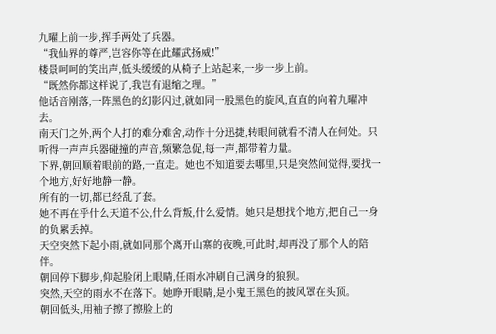九曜上前一步,挥手两处了兵器。
“我仙界的尊严,岂容你等在此耀武扬威!”
楼景呵呵的笑出声,低头缓缓的从椅子上站起来,一步一步上前。
“既然你都这样说了,我岂有退缩之理。”
他话音刚落,一阵黑色的幻影闪过,就如同一股黑色的旋风,直直的向着九曜冲去。
南天门之外,两个人打的难分难舍,动作十分迅捷,转眼间就看不清人在何处。只听得一声声兵器碰撞的声音,频繁急促,每一声,都带着力量。
下界,朝回顺着眼前的路,一直走。她也不知道要去哪里,只是突然间觉得,要找一个地方,好好地静一静。
所有的一切,都已经乱了套。
她不再在乎什么天道不公,什么背叛,什么爱情。她只是想找个地方,把自己一身的负累丢掉。
天空突然下起小雨,就如同那个离开山寨的夜晚,可此时,却再没了那个人的陪伴。
朝回停下脚步,仰起脸闭上眼睛,任雨水冲刷自己满身的狼狈。
突然,天空的雨水不在落下。她睁开眼睛,是小鬼王黑色的披风罩在头顶。
朝回低头,用袖子擦了擦脸上的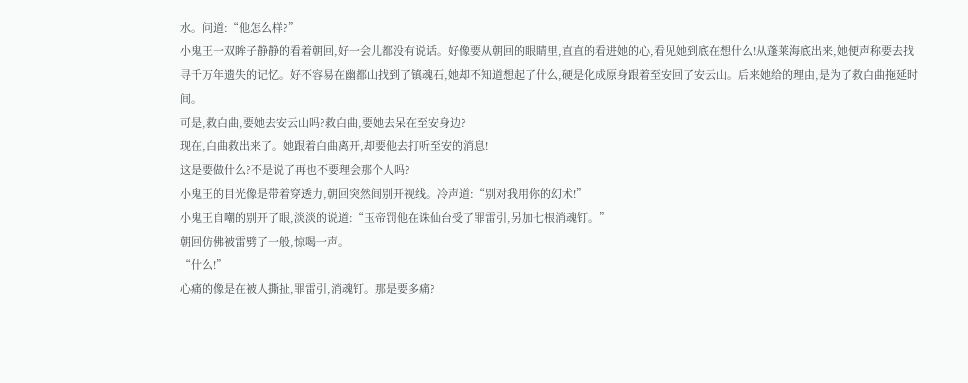水。问道:“他怎么样?”
小鬼王一双眸子静静的看着朝回,好一会儿都没有说话。好像要从朝回的眼睛里,直直的看进她的心,看见她到底在想什么!从蓬莱海底出来,她便声称要去找寻千万年遗失的记忆。好不容易在幽都山找到了镇魂石,她却不知道想起了什么,硬是化成原身跟着至安回了安云山。后来她给的理由,是为了救白曲拖延时间。
可是,救白曲,要她去安云山吗?救白曲,要她去呆在至安身边?
现在,白曲救出来了。她跟着白曲离开,却要他去打听至安的消息!
这是要做什么?不是说了再也不要理会那个人吗?
小鬼王的目光像是带着穿透力,朝回突然间别开视线。冷声道:“别对我用你的幻术!”
小鬼王自嘲的别开了眼,淡淡的说道:“玉帝罚他在诛仙台受了罪雷引,另加七根消魂钉。”
朝回仿佛被雷劈了一般,惊喝一声。
“什么!”
心痛的像是在被人撕扯,罪雷引,消魂钉。那是要多痛?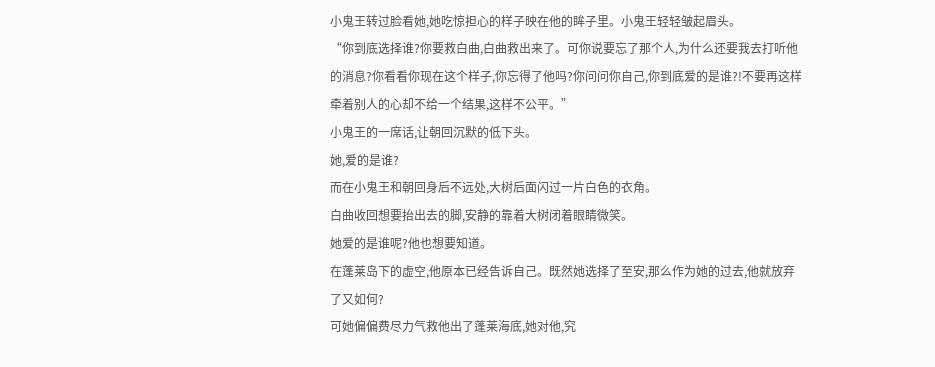小鬼王转过脸看她,她吃惊担心的样子映在他的眸子里。小鬼王轻轻皱起眉头。
“你到底选择谁?你要救白曲,白曲救出来了。可你说要忘了那个人,为什么还要我去打听他的消息?你看看你现在这个样子,你忘得了他吗?你问问你自己,你到底爱的是谁?!不要再这样牵着别人的心却不给一个结果,这样不公平。”
小鬼王的一席话,让朝回沉默的低下头。
她,爱的是谁?
而在小鬼王和朝回身后不远处,大树后面闪过一片白色的衣角。
白曲收回想要抬出去的脚,安静的靠着大树闭着眼睛微笑。
她爱的是谁呢?他也想要知道。
在蓬莱岛下的虚空,他原本已经告诉自己。既然她选择了至安,那么作为她的过去,他就放弃了又如何?
可她偏偏费尽力气救他出了蓬莱海底,她对他,究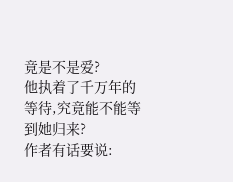竟是不是爱?
他执着了千万年的等待,究竟能不能等到她归来?
作者有话要说: